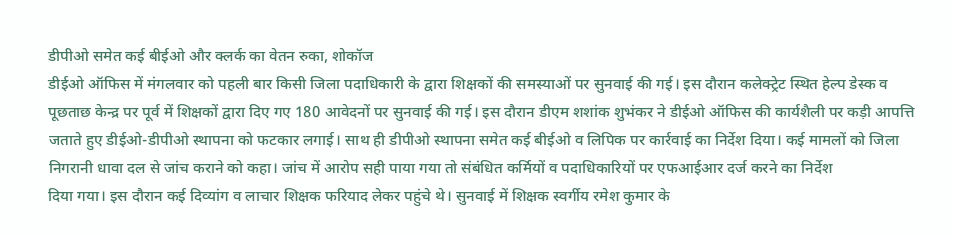डीपीओ समेत कई बीईओ और क्लर्क का वेतन रुका, शोकॉज
डीईओ ऑफिस में मंगलवार को पहली बार किसी जिला पदाधिकारी के द्वारा शिक्षकों की समस्याओं पर सुनवाई की गई। इस दौरान कलेक्ट्रेट स्थित हेल्प डेस्क व पूछताछ केन्द्र पर पूर्व में शिक्षकों द्वारा दिए गए 180 आवेदनों पर सुनवाई की गई। इस दौरान डीएम शशांक शुभंकर ने डीईओ ऑफिस की कार्यशैली पर कड़ी आपत्ति जताते हुए डीईओ-डीपीओ स्थापना को फटकार लगाई। साथ ही डीपीओ स्थापना समेत कई बीईओ व लिपिक पर कार्रवाई का निर्देश दिया। कई मामलों को जिला निगरानी धावा दल से जांच कराने को कहा। जांच में आरोप सही पाया गया तो संबंधित कर्मियों व पदाधिकारियों पर एफआईआर दर्ज करने का निर्देश
दिया गया। इस दौरान कई दिव्यांग व लाचार शिक्षक फरियाद लेकर पहुंचे थे। सुनवाई में शिक्षक स्वर्गीय रमेश कुमार के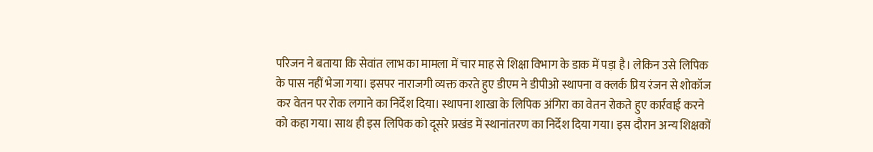परिजन ने बताया कि सेवांत लाभ का मामला में चार माह से शिक्षा विभाग के डाक में पड़ा है। लेकिन उसे लिपिक के पास नहीं भेजा गया। इसपर नाराजगी व्यक्त करते हुए डीएम ने डीपीओ स्थापना व क्लर्क प्रिय रंजन से शोकॉज कर वेतन पर रोक लगाने का निर्देश दिया। स्थापना शाखा के लिपिक अंगिरा का वेतन रोकते हुए कार्रवाई करने को कहा गया। साथ ही इस लिपिक को दूसरे प्रखंड में स्थानांतरण का निर्देश दिया गया। इस दौरान अन्य शिक्षकों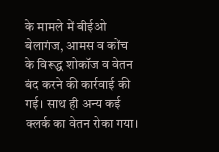के मामले में बीईओ बेलागंज, आमस व कोंच के विरूद्ध शोकॉज व वेतन बंद करने की कार्रवाई की गई। साथ ही अन्य कई क्लर्क का वेतन रोका गया।